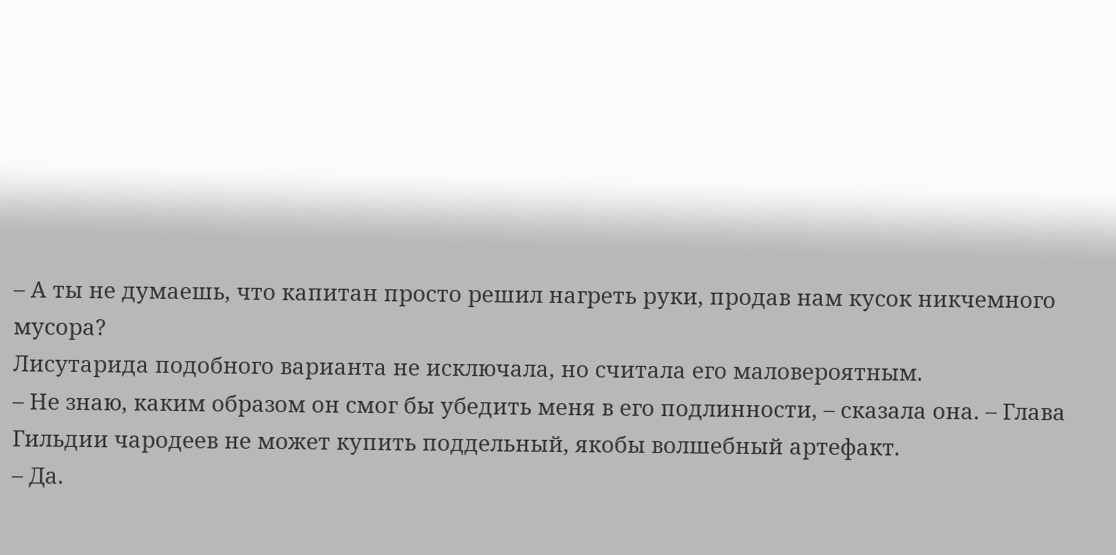– А ты не думаешь, что капитан просто решил нагреть руки, продав нам кусок никчемного мусора?
Лисутарида подобного варианта не исключала, но считала его маловероятным.
– Не знаю, каким образом он смог бы убедить меня в его подлинности, – сказала она. – Глава Гильдии чародеев не может купить поддельный, якобы волшебный артефакт.
– Да.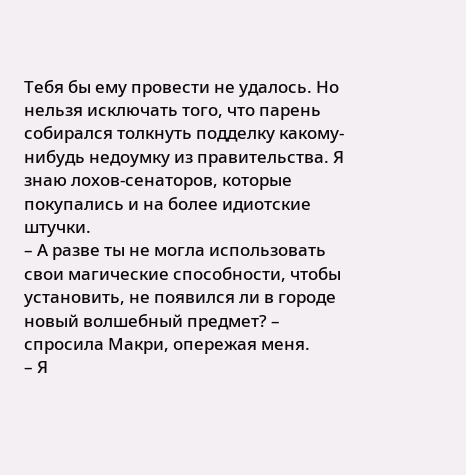Тебя бы ему провести не удалось. Но нельзя исключать того, что парень собирался толкнуть подделку какому-нибудь недоумку из правительства. Я знаю лохов-сенаторов, которые покупались и на более идиотские штучки.
– А разве ты не могла использовать свои магические способности, чтобы установить, не появился ли в городе новый волшебный предмет? – спросила Макри, опережая меня.
– Я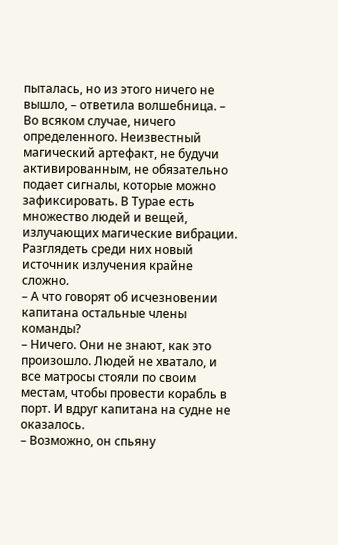пыталась, но из этого ничего не вышло, – ответила волшебница. – Во всяком случае, ничего определенного. Неизвестный магический артефакт, не будучи активированным, не обязательно подает сигналы, которые можно зафиксировать. В Турае есть множество людей и вещей, излучающих магические вибрации. Разглядеть среди них новый источник излучения крайне сложно.
– А что говорят об исчезновении капитана остальные члены команды?
– Ничего. Они не знают, как это произошло. Людей не хватало, и все матросы стояли по своим местам, чтобы провести корабль в порт. И вдруг капитана на судне не оказалось.
– Возможно, он спьяну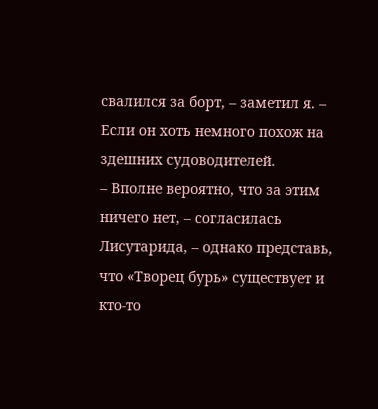свалился за борт, – заметил я. – Если он хоть немного похож на здешних судоводителей.
– Вполне вероятно, что за этим ничего нет, – согласилась Лисутарида, – однако представь, что «Творец бурь» существует и кто-то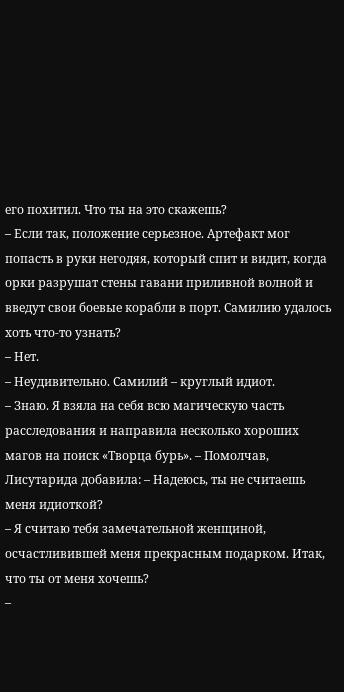его похитил. Что ты на это скажешь?
– Если так, положение серьезное. Артефакт мог попасть в руки негодяя, который спит и видит, когда орки разрушат стены гавани приливной волной и введут свои боевые корабли в порт. Самилию удалось хоть что-то узнать?
– Нет.
– Неудивительно. Самилий – круглый идиот.
– Знаю. Я взяла на себя всю магическую часть расследования и направила несколько хороших магов на поиск «Творца бурь». – Помолчав, Лисутарида добавила: – Надеюсь, ты не считаешь меня идиоткой?
– Я считаю тебя замечательной женщиной, осчастливившей меня прекрасным подарком. Итак, что ты от меня хочешь?
–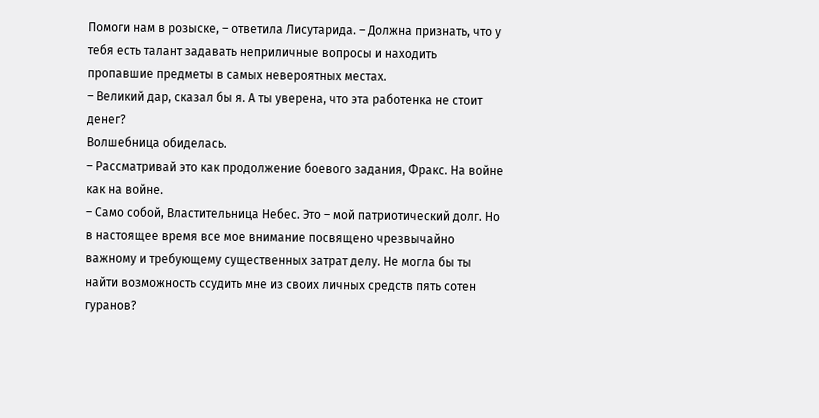Помоги нам в розыске, – ответила Лисутарида. – Должна признать, что у тебя есть талант задавать неприличные вопросы и находить пропавшие предметы в самых невероятных местах.
– Великий дар, сказал бы я. А ты уверена, что эта работенка не стоит денег?
Волшебница обиделась.
– Рассматривай это как продолжение боевого задания, Фракс. На войне как на войне.
– Само собой, Властительница Небес. Это – мой патриотический долг. Но в настоящее время все мое внимание посвящено чрезвычайно важному и требующему существенных затрат делу. Не могла бы ты найти возможность ссудить мне из своих личных средств пять сотен гуранов?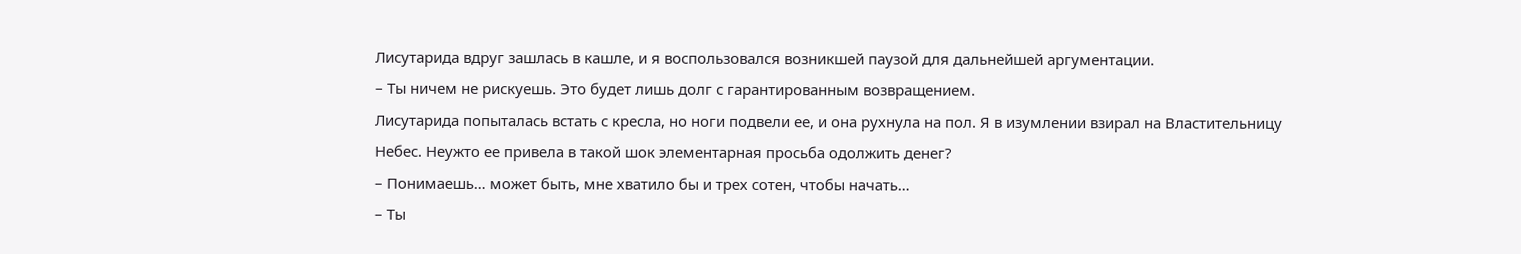Лисутарида вдруг зашлась в кашле, и я воспользовался возникшей паузой для дальнейшей аргументации.
– Ты ничем не рискуешь. Это будет лишь долг с гарантированным возвращением.
Лисутарида попыталась встать с кресла, но ноги подвели ее, и она рухнула на пол. Я в изумлении взирал на Властительницу Небес. Неужто ее привела в такой шок элементарная просьба одолжить денег?
– Понимаешь… может быть, мне хватило бы и трех сотен, чтобы начать…
– Ты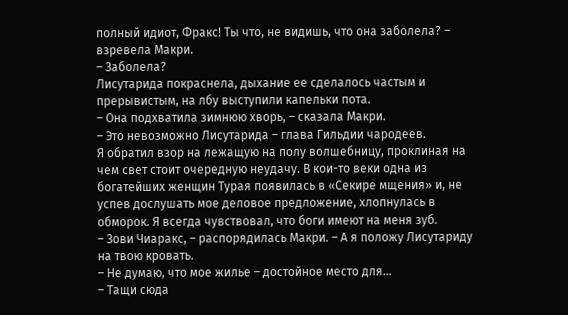полный идиот, Фракс! Ты что, не видишь, что она заболела? – взревела Макри.
– Заболела?
Лисутарида покраснела, дыхание ее сделалось частым и прерывистым, на лбу выступили капельки пота.
– Она подхватила зимнюю хворь, – сказала Макри.
– Это невозможно Лисутарида – глава Гильдии чародеев.
Я обратил взор на лежащую на полу волшебницу, проклиная на чем свет стоит очередную неудачу. В кои-то веки одна из богатейших женщин Турая появилась в «Секире мщения» и, не успев дослушать мое деловое предложение, хлопнулась в обморок. Я всегда чувствовал, что боги имеют на меня зуб.
– Зови Чиаракс, – распорядилась Макри. – А я положу Лисутариду на твою кровать.
– Не думаю, что мое жилье – достойное место для…
– Тащи сюда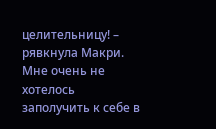целительницу! – рявкнула Макри. Мне очень не хотелось заполучить к себе в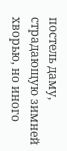постель даму, страдающую зимней хворью, но иного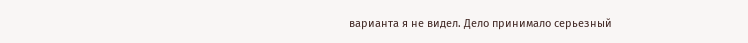варианта я не видел. Дело принимало серьезный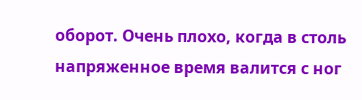оборот. Очень плохо, когда в столь напряженное время валится с ног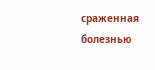сраженная болезнью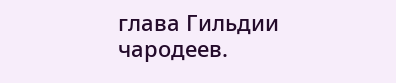глава Гильдии чародеев.